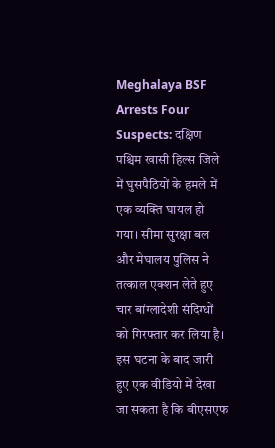Meghalaya BSF Arrests Four Suspects: दक्षिण पश्चिम खासी हिल्स जिले में घुसपैठियों के हमले में एक व्यक्ति घायल हो गया। सीमा सुरक्षा बल और मेघालय पुलिस ने तत्काल एक्शन लेते हुए चार बांग्लादेशी संदिग्धों को गिरफ्तार कर लिया है। इस घटना के बाद जारी हुए एक वीडियो में देखा जा सकता है कि बीएसएफ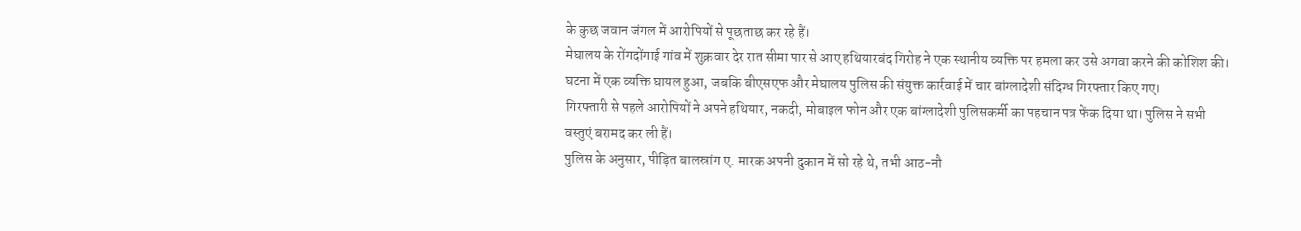के कुछ जवान जंगल में आरोपियों से पूछताछ कर रहे हैं।
मेघालय के रोंगदोंगाई गांव में शुक्रवार देर रात सीमा पार से आए हथियारबंद गिरोह ने एक स्थानीय व्यक्ति पर हमला कर उसे अगवा करने की कोशिश की। घटना में एक व्यक्ति घायल हुआ, जबकि बीएसएफ और मेघालय पुलिस की संयुक्त कार्रवाई में चार बांग्लादेशी संदिग्ध गिरफ्तार किए गए।
गिरफ्तारी से पहले आरोपियों ने अपने हथियार, नकदी, मोबाइल फोन और एक बांग्लादेशी पुलिसकर्मी का पहचान पत्र फेंक दिया था। पुलिस ने सभी वस्तुएं बरामद कर ली हैं।
पुलिस के अनुसार, पीड़ित बालस्रांग ए. मारक अपनी दुकान में सो रहे थे, तभी आठ-नौ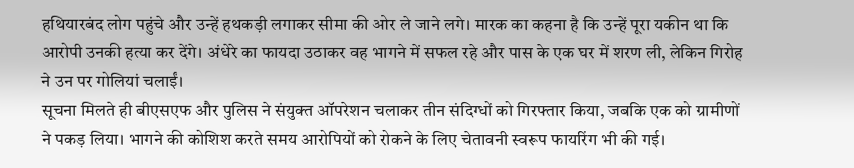हथियारबंद लोग पहुंचे और उन्हें हथकड़ी लगाकर सीमा की ओर ले जाने लगे। मारक का कहना है कि उन्हें पूरा यकीन था कि आरोपी उनकी हत्या कर देंगे। अंधेरे का फायदा उठाकर वह भागने में सफल रहे और पास के एक घर में शरण ली, लेकिन गिरोह ने उन पर गोलियां चलाईं।
सूचना मिलते ही बीएसएफ और पुलिस ने संयुक्त ऑपरेशन चलाकर तीन संदिग्धों को गिरफ्तार किया, जबकि एक को ग्रामीणों ने पकड़ लिया। भागने की कोशिश करते समय आरोपियों को रोकने के लिए चेतावनी स्वरूप फायरिंग भी की गई।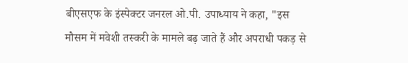बीएसएफ के इंस्पेक्टर जनरल ओ.पी. उपाध्याय ने कहा, "इस मौसम में मवेशी तस्करी के मामले बढ़ जाते हैं और अपराधी पकड़ से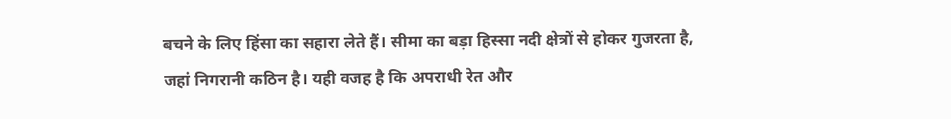बचने के लिए हिंसा का सहारा लेते हैं। सीमा का बड़ा हिस्सा नदी क्षेत्रों से होकर गुजरता है, जहां निगरानी कठिन है। यही वजह है कि अपराधी रेत और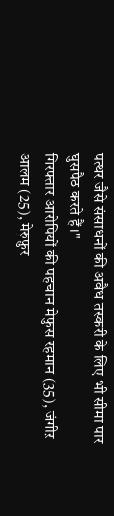पत्थर जैसे संसाधनों की अवैध तस्करी के लिए भी सीमा पार घुसपैठ करते हैं।"
गिरफ्तार आरोपियों की पहचान मेफुस रहमान (35), जंगीऱ आलम (25), मेरुफ़ुर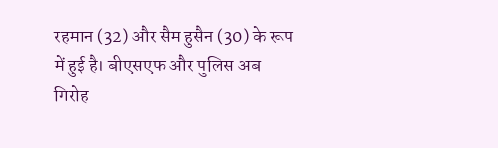रहमान (32) और सैम हुसैन (30) के रूप में हुई है। बीएसएफ और पुलिस अब गिरोह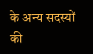के अन्य सदस्यों की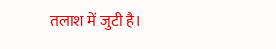तलाश में जुटी है।